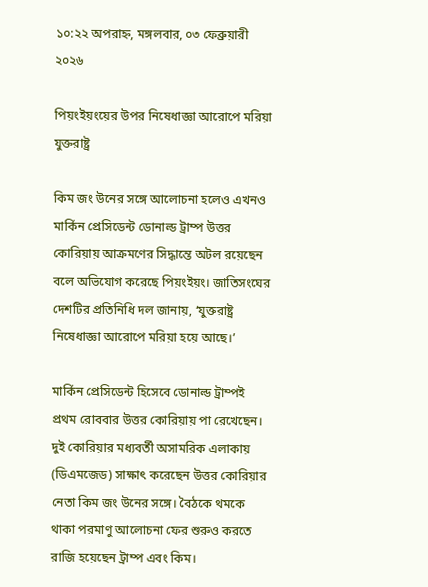১০:২২ অপরাহ্ন, মঙ্গলবার, ০৩ ফেব্রুয়ারী ২০২৬

পিয়ংইয়ংয়ের উপর নিষেধাজ্ঞা আরোপে মরিয়া যুক্তরাষ্ট্র

কিম জং উনের সঙ্গে আলোচনা হলেও এখনও মার্কিন প্রেসিডেন্ট ডোনাল্ড ট্রাম্প উত্তর কোরিয়ায় আক্রমণের সিদ্ধান্তে অটল রয়েছেন বলে অভিযোগ করেছে পিয়ংইয়ং। জাতিসংঘের দেশটির প্রতিনিধি দল জানায়, ‘যুক্তরাষ্ট্র নিষেধাজ্ঞা আরোপে মরিয়া হয়ে আছে।’

মার্কিন প্রেসিডেন্ট হিসেবে ডোনাল্ড ট্রাম্পই প্রথম রোববার উত্তর কোরিয়ায় পা রেখেছেন। দুই কোরিয়ার মধ্যবর্তী অসামরিক এলাকায় (ডিএমজেড) সাক্ষাৎ করেছেন উত্তর কোরিয়ার নেতা কিম জং উনের সঙ্গে। বৈঠকে থমকে থাকা পরমাণু আলোচনা ফের শুরুও করতে রাজি হয়েছেন ট্রাম্প এবং কিম।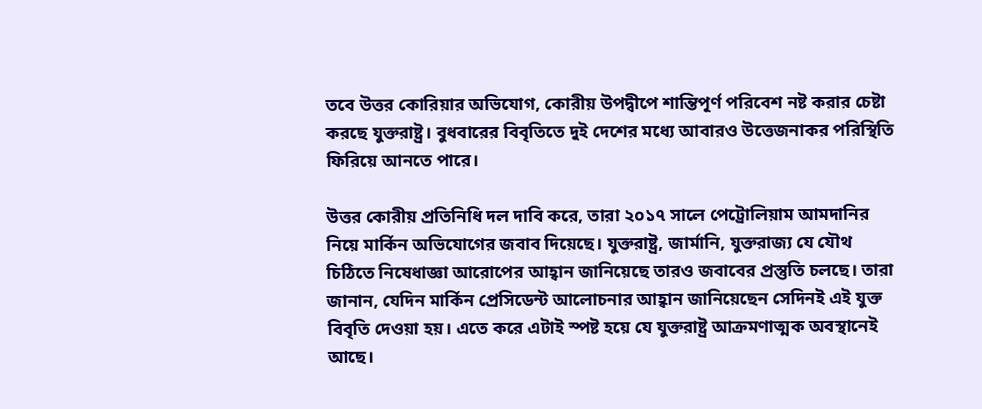তবে উত্তর কোরিয়ার অভিযোগ, কোরীয় উপদ্বীপে শান্তিপূর্ণ পরিবেশ নষ্ট করার চেষ্টা করছে যুক্তরাষ্ট্র। বুধবারের বিবৃতিতে দুই দেশের মধ্যে আবারও উত্তেজনাকর পরিস্থিতি ফিরিয়ে আনতে পারে।

উত্তর কোরীয় প্রতিনিধি দল দাবি করে, তারা ২০১৭ সালে পেট্রোলিয়াম আমদানির নিয়ে মার্কিন অভিযোগের জবাব দিয়েছে। যুক্তরাষ্ট্র, জার্মানি, যুক্তরাজ্য যে যৌথ চিঠিতে নিষেধাজ্ঞা আরোপের আহ্বান জানিয়েছে তারও জবাবের প্রস্তুতি চলছে। তারা জানান, যেদিন মার্কিন প্রেসিডেন্ট আলোচনার আহ্বান জানিয়েছেন সেদিনই এই যুক্ত বিবৃতি দেওয়া হয়। এতে করে এটাই স্পষ্ট হয়ে যে যুক্তরাষ্ট্র আক্রমণাত্মক অবস্থানেই আছে।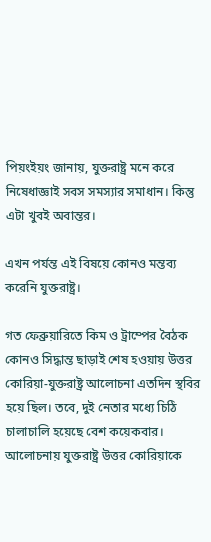পিয়ংইয়ং জানায়, যুক্তরাষ্ট্র মনে করে নিষেধাজ্ঞাই সবস সমস্যার সমাধান। কিন্তু এটা খুবই অবান্তর।

এখন পর্যন্ত এই বিষয়ে কোনও মন্তব্য করেনি যুক্তরাষ্ট্র।

গত ফেব্রুয়ারিতে কিম ও ট্রাম্পের বৈঠক কোনও সিদ্ধান্ত ছাড়াই শেষ হওয়ায় উত্তর কোরিয়া-যুক্তরাষ্ট্র আলোচনা এতদিন স্থবির হয়ে ছিল। তবে, দুই নেতার মধ্যে চিঠি চালাচালি হয়েছে বেশ কয়েকবার। আলোচনায় যুক্তরাষ্ট্র উত্তর কোরিয়াকে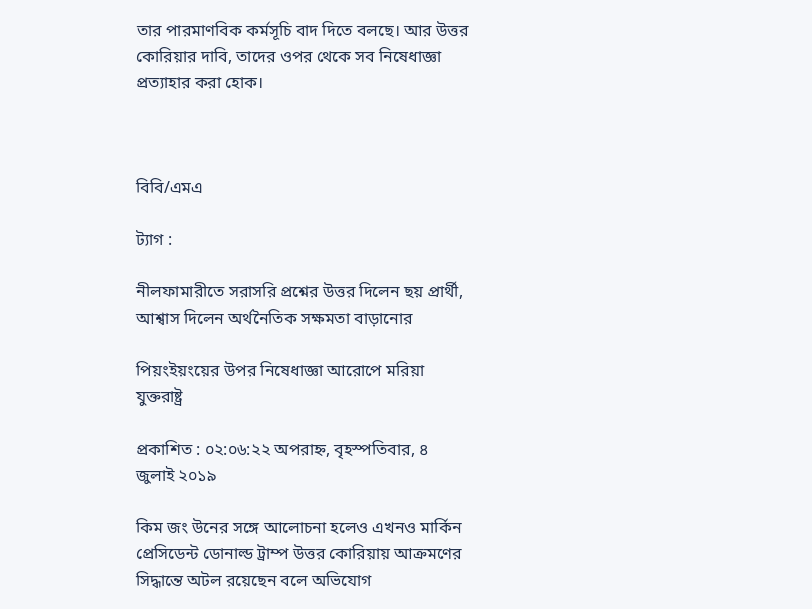তার পারমাণবিক কর্মসূচি বাদ দিতে বলছে। আর উত্তর কোরিয়ার দাবি, তাদের ওপর থেকে সব নিষেধাজ্ঞা প্রত্যাহার করা হোক।



বিবি/এমএ

ট্যাগ :

নীলফামারীতে সরাসরি প্রশ্নের উত্তর দিলেন ছয় প্রার্থী, আশ্বাস দিলেন অর্থনৈতিক সক্ষমতা বাড়ানোর

পিয়ংইয়ংয়ের উপর নিষেধাজ্ঞা আরোপে মরিয়া যুক্তরাষ্ট্র

প্রকাশিত : ০২:০৬:২২ অপরাহ্ন, বৃহস্পতিবার, ৪ জুলাই ২০১৯

কিম জং উনের সঙ্গে আলোচনা হলেও এখনও মার্কিন প্রেসিডেন্ট ডোনাল্ড ট্রাম্প উত্তর কোরিয়ায় আক্রমণের সিদ্ধান্তে অটল রয়েছেন বলে অভিযোগ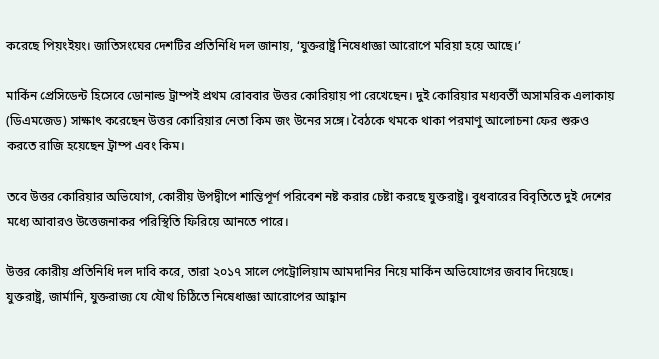করেছে পিয়ংইয়ং। জাতিসংঘের দেশটির প্রতিনিধি দল জানায়, ‘যুক্তরাষ্ট্র নিষেধাজ্ঞা আরোপে মরিয়া হয়ে আছে।’

মার্কিন প্রেসিডেন্ট হিসেবে ডোনাল্ড ট্রাম্পই প্রথম রোববার উত্তর কোরিয়ায় পা রেখেছেন। দুই কোরিয়ার মধ্যবর্তী অসামরিক এলাকায় (ডিএমজেড) সাক্ষাৎ করেছেন উত্তর কোরিয়ার নেতা কিম জং উনের সঙ্গে। বৈঠকে থমকে থাকা পরমাণু আলোচনা ফের শুরুও করতে রাজি হয়েছেন ট্রাম্প এবং কিম।

তবে উত্তর কোরিয়ার অভিযোগ, কোরীয় উপদ্বীপে শান্তিপূর্ণ পরিবেশ নষ্ট করার চেষ্টা করছে যুক্তরাষ্ট্র। বুধবারের বিবৃতিতে দুই দেশের মধ্যে আবারও উত্তেজনাকর পরিস্থিতি ফিরিয়ে আনতে পারে।

উত্তর কোরীয় প্রতিনিধি দল দাবি করে, তারা ২০১৭ সালে পেট্রোলিয়াম আমদানির নিয়ে মার্কিন অভিযোগের জবাব দিয়েছে। যুক্তরাষ্ট্র, জার্মানি, যুক্তরাজ্য যে যৌথ চিঠিতে নিষেধাজ্ঞা আরোপের আহ্বান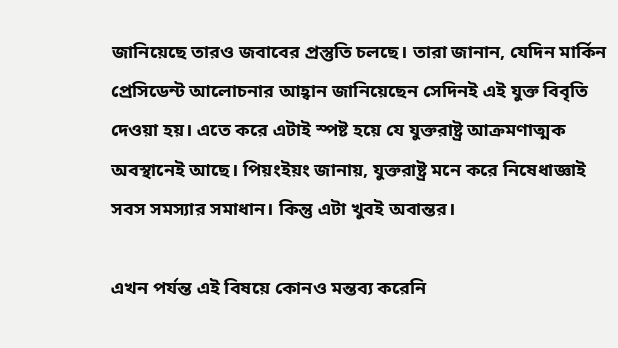জানিয়েছে তারও জবাবের প্রস্তুতি চলছে। তারা জানান, যেদিন মার্কিন প্রেসিডেন্ট আলোচনার আহ্বান জানিয়েছেন সেদিনই এই যুক্ত বিবৃতি দেওয়া হয়। এতে করে এটাই স্পষ্ট হয়ে যে যুক্তরাষ্ট্র আক্রমণাত্মক অবস্থানেই আছে। পিয়ংইয়ং জানায়, যুক্তরাষ্ট্র মনে করে নিষেধাজ্ঞাই সবস সমস্যার সমাধান। কিন্তু এটা খুবই অবান্তর।

এখন পর্যন্ত এই বিষয়ে কোনও মন্তব্য করেনি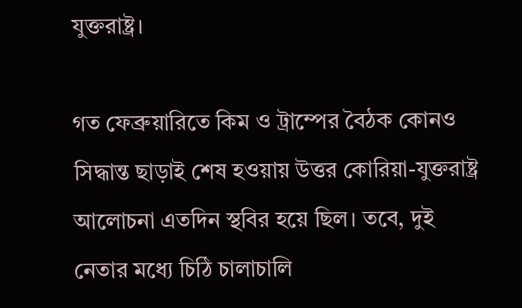যুক্তরাষ্ট্র।

গত ফেব্রুয়ারিতে কিম ও ট্রাম্পের বৈঠক কোনও সিদ্ধান্ত ছাড়াই শেষ হওয়ায় উত্তর কোরিয়া-যুক্তরাষ্ট্র আলোচনা এতদিন স্থবির হয়ে ছিল। তবে, দুই নেতার মধ্যে চিঠি চালাচালি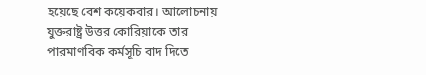হয়েছে বেশ কয়েকবার। আলোচনায় যুক্তরাষ্ট্র উত্তর কোরিয়াকে তার পারমাণবিক কর্মসূচি বাদ দিতে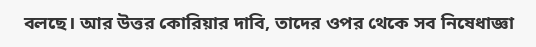বলছে। আর উত্তর কোরিয়ার দাবি, তাদের ওপর থেকে সব নিষেধাজ্ঞা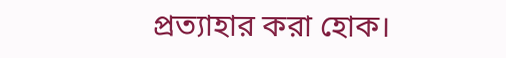প্রত্যাহার করা হোক।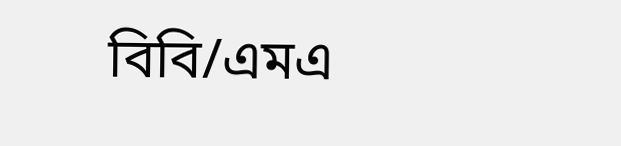বিবি/এমএ